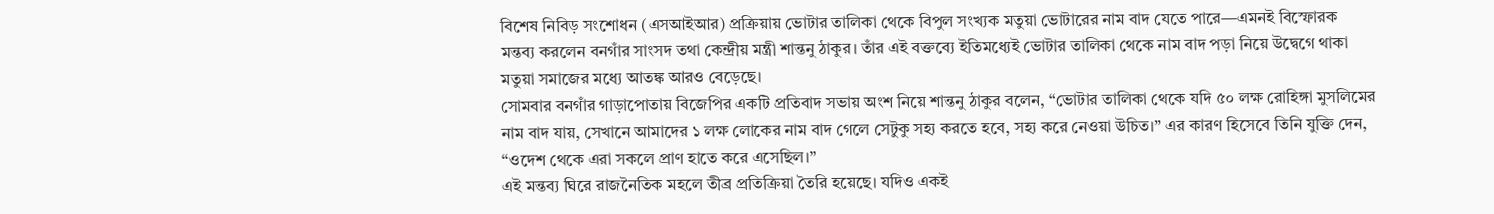বিশেষ নিবিড় সংশোধন (এসআইআর) প্রক্রিয়ায় ভোটার তালিকা থেকে বিপুল সংখ্যক মতুয়া ভোটারের নাম বাদ যেতে পারে—এমনই বিস্ফোরক মন্তব্য করলেন বনগাঁর সাংসদ তথা কেন্দ্রীয় মন্ত্রী শান্তনু ঠাকুর। তাঁর এই বক্তব্যে ইতিমধ্যেই ভোটার তালিকা থেকে নাম বাদ পড়া নিয়ে উদ্বেগে থাকা মতুয়া সমাজের মধ্যে আতঙ্ক আরও বেড়েছে।
সোমবার বনগাঁর গাড়াপোতায় বিজেপির একটি প্রতিবাদ সভায় অংশ নিয়ে শান্তনু ঠাকুর বলেন, “ভোটার তালিকা থেকে যদি ৫০ লক্ষ রোহিঙ্গা মুসলিমের নাম বাদ যায়, সেখানে আমাদের ১ লক্ষ লোকের নাম বাদ গেলে সেটুকু সহ্য করতে হবে, সহ্য করে নেওয়া উচিত।” এর কারণ হিসেবে তিনি যুক্তি দেন, “ওদেশ থেকে এরা সকলে প্রাণ হাতে করে এসেছিল।”
এই মন্তব্য ঘিরে রাজনৈতিক মহলে তীব্র প্রতিক্রিয়া তৈরি হয়েছে। যদিও একই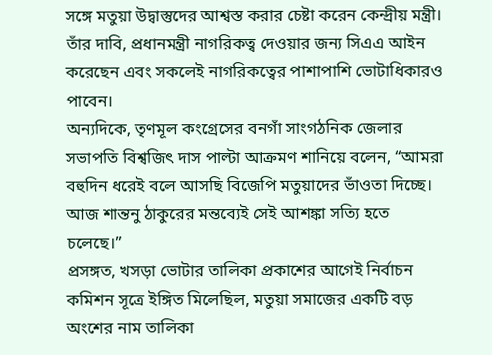সঙ্গে মতুয়া উদ্বাস্তুদের আশ্বস্ত করার চেষ্টা করেন কেন্দ্রীয় মন্ত্রী। তাঁর দাবি, প্রধানমন্ত্রী নাগরিকত্ব দেওয়ার জন্য সিএএ আইন করেছেন এবং সকলেই নাগরিকত্বের পাশাপাশি ভোটাধিকারও পাবেন।
অন্যদিকে, তৃণমূল কংগ্রেসের বনগাঁ সাংগঠনিক জেলার সভাপতি বিশ্বজিৎ দাস পাল্টা আক্রমণ শানিয়ে বলেন, “আমরা বহুদিন ধরেই বলে আসছি বিজেপি মতুয়াদের ভাঁওতা দিচ্ছে। আজ শান্তনু ঠাকুরের মন্তব্যেই সেই আশঙ্কা সত্যি হতে চলেছে।”
প্রসঙ্গত, খসড়া ভোটার তালিকা প্রকাশের আগেই নির্বাচন কমিশন সূত্রে ইঙ্গিত মিলেছিল, মতুয়া সমাজের একটি বড় অংশের নাম তালিকা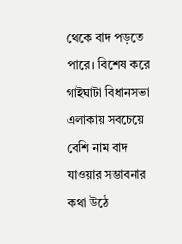থেকে বাদ পড়তে পারে। বিশেষ করে গাইঘাটা বিধানসভা এলাকায় সবচেয়ে বেশি নাম বাদ যাওয়ার সম্ভাবনার কথা উঠে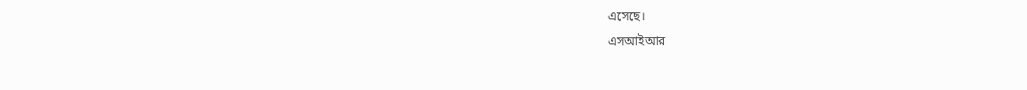এসেছে।
এসআইআর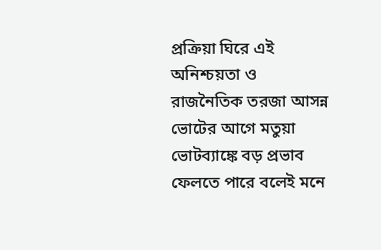প্রক্রিয়া ঘিরে এই অনিশ্চয়তা ও রাজনৈতিক তরজা আসন্ন ভোটের আগে মতুয়া ভোটব্যাঙ্কে বড় প্রভাব ফেলতে পারে বলেই মনে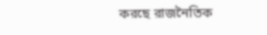করছে রাজনৈতিক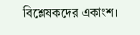বিশ্লেষকদের একাংশ।